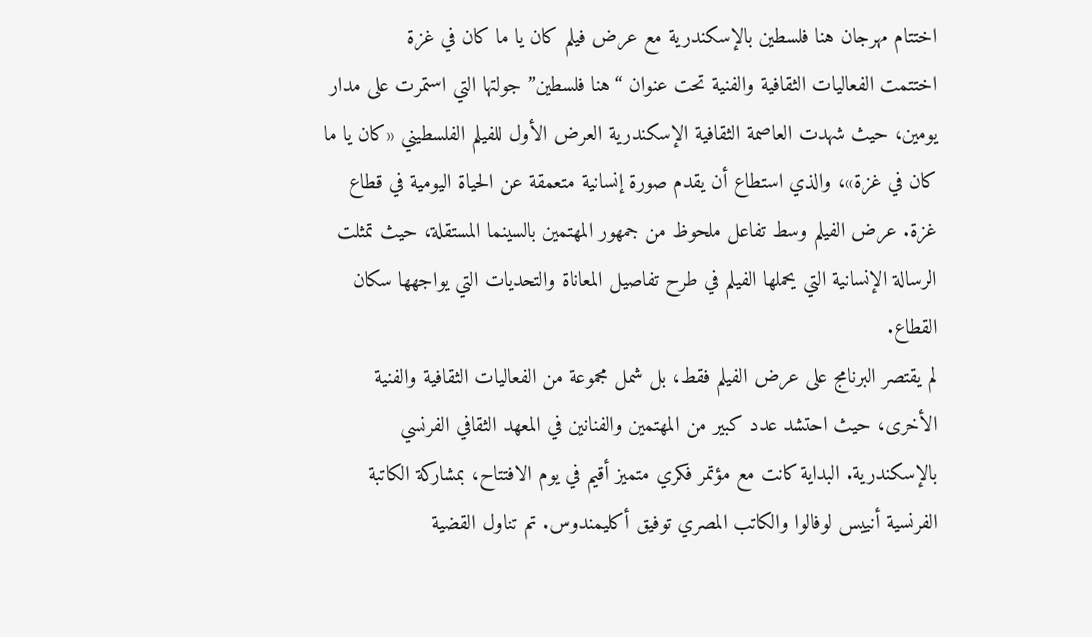اختتام مهرجان هنا فلسطين بالإسكندرية مع عرض فيلم كان يا ما كان في غزة
اختتمت الفعاليات الثقافية والفنية تحت عنوان “هنا فلسطين” جولتها التي استمرت على مدار يومين، حيث شهدت العاصمة الثقافية الإسكندرية العرض الأول للفيلم الفلسطيني «كان يا ما كان في غزة»، والذي استطاع أن يقدم صورة إنسانية متعمقة عن الحياة اليومية في قطاع غزة. عرض الفيلم وسط تفاعل ملحوظ من جمهور المهتمين بالسينما المستقلة، حيث تمثلت الرسالة الإنسانية التي يحملها الفيلم في طرح تفاصيل المعاناة والتحديات التي يواجهها سكان القطاع.
لم يقتصر البرنامج على عرض الفيلم فقط، بل شمل مجموعة من الفعاليات الثقافية والفنية الأخرى، حيث احتشد عدد كبير من المهتمين والفنانين في المعهد الثقافي الفرنسي بالإسكندرية. البداية كانت مع مؤتمر فكري متميز أقيم في يوم الافتتاح، بمشاركة الكاتبة الفرنسية أنييس لوفالوا والكاتب المصري توفيق أكليمندوس. تم تناول القضية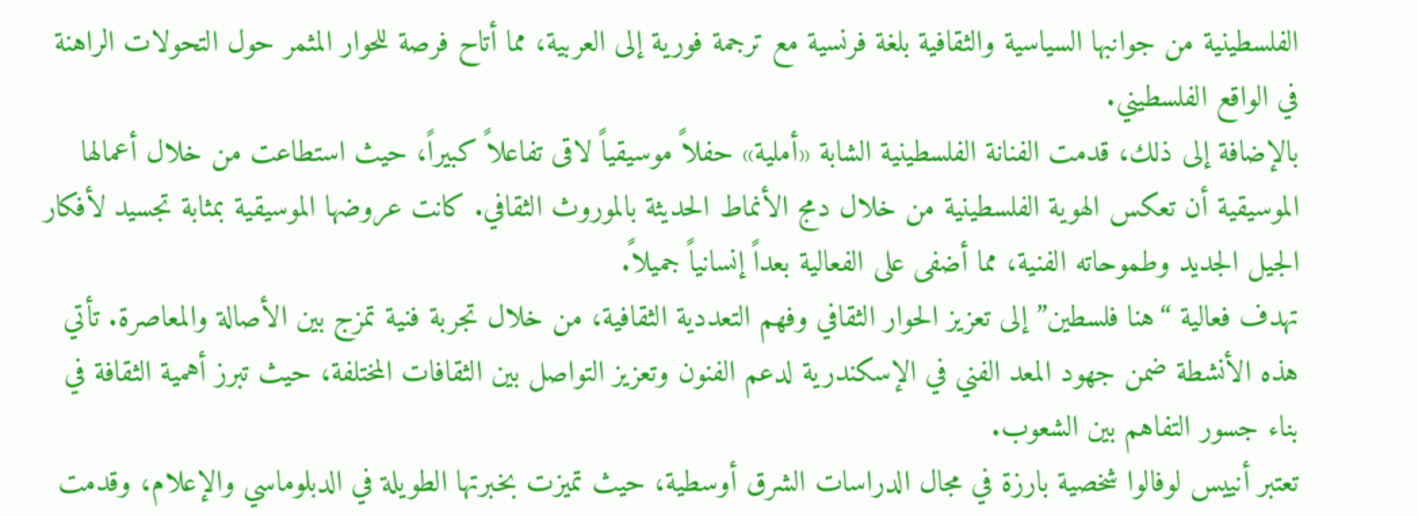الفلسطينية من جوانبها السياسية والثقافية بلغة فرنسية مع ترجمة فورية إلى العربية، مما أتاح فرصة للحوار المثمر حول التحولات الراهنة في الواقع الفلسطيني.
بالإضافة إلى ذلك، قدمت الفنانة الفلسطينية الشابة «أملية» حفلاً موسيقياً لاقى تفاعلاً كبيراً، حيث استطاعت من خلال أعمالها الموسيقية أن تعكس الهوية الفلسطينية من خلال دمج الأنماط الحديثة بالموروث الثقافي. كانت عروضها الموسيقية بمثابة تجسيد لأفكار الجيل الجديد وطموحاته الفنية، مما أضفى على الفعالية بعداً إنسانياً جميلاً.
تهدف فعالية “هنا فلسطين” إلى تعزيز الحوار الثقافي وفهم التعددية الثقافية، من خلال تجربة فنية تمزج بين الأصالة والمعاصرة. تأتي هذه الأنشطة ضمن جهود المعد الفني في الإسكندرية لدعم الفنون وتعزيز التواصل بين الثقافات المختلفة، حيث تبرز أهمية الثقافة في بناء جسور التفاهم بين الشعوب.
تعتبر أنييس لوفالوا شخصية بارزة في مجال الدراسات الشرق أوسطية، حيث تميزت بخبرتها الطويلة في الدبلوماسي والإعلام، وقدمت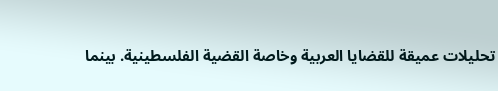تحليلات عميقة للقضايا العربية وخاصة القضية الفلسطينية. بينما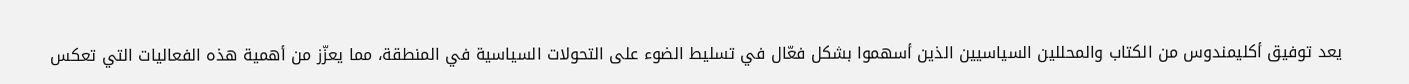يعد توفيق أكليمندوس من الكتاب والمحللين السياسيين الذين أسهموا بشكل فعّال في تسليط الضوء على التحولات السياسية في المنطقة، مما يعزّز من أهمية هذه الفعاليات التي تعكس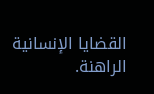القضايا الإنسانية الراهنة.